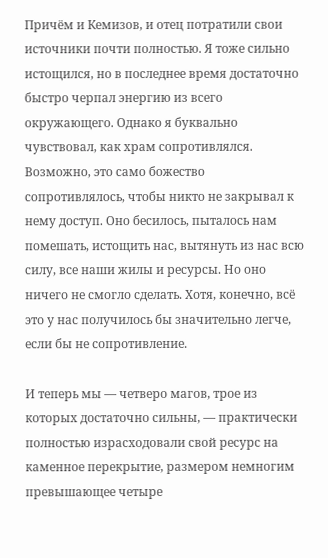Причём и Кемизов, и отец потратили свои источники почти полностью. Я тоже сильно истощился, но в последнее время достаточно быстро черпал энергию из всего окружающего. Однако я буквально чувствовал, как храм сопротивлялся. Возможно, это само божество сопротивлялось, чтобы никто не закрывал к нему доступ. Оно бесилось, пыталось нам помешать, истощить нас, вытянуть из нас всю силу, все наши жилы и ресурсы. Но оно ничего не смогло сделать. Хотя, конечно, всё это у нас получилось бы значительно легче, если бы не сопротивление.

И теперь мы — четверо магов, трое из которых достаточно сильны, — практически полностью израсходовали свой ресурс на каменное перекрытие, размером немногим превышающее четыре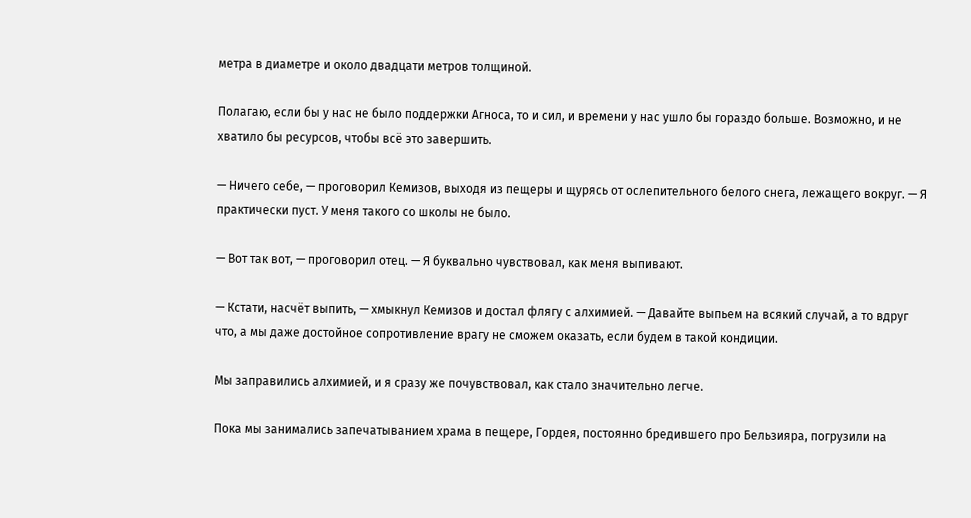метра в диаметре и около двадцати метров толщиной.

Полагаю, если бы у нас не было поддержки Агноса, то и сил, и времени у нас ушло бы гораздо больше. Возможно, и не хватило бы ресурсов, чтобы всё это завершить.

— Ничего себе, — проговорил Кемизов, выходя из пещеры и щурясь от ослепительного белого снега, лежащего вокруг. — Я практически пуст. У меня такого со школы не было.

— Вот так вот, — проговорил отец. — Я буквально чувствовал, как меня выпивают.

— Кстати, насчёт выпить, — хмыкнул Кемизов и достал флягу с алхимией. — Давайте выпьем на всякий случай, а то вдруг что, а мы даже достойное сопротивление врагу не сможем оказать, если будем в такой кондиции.

Мы заправились алхимией, и я сразу же почувствовал, как стало значительно легче.

Пока мы занимались запечатыванием храма в пещере, Гордея, постоянно бредившего про Бельзияра, погрузили на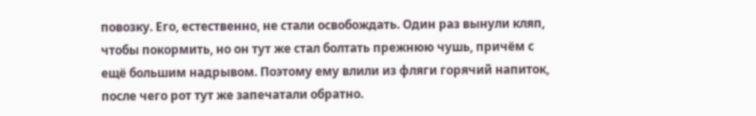повозку. Его, естественно, не стали освобождать. Один раз вынули кляп, чтобы покормить, но он тут же стал болтать прежнюю чушь, причём с ещё большим надрывом. Поэтому ему влили из фляги горячий напиток, после чего рот тут же запечатали обратно.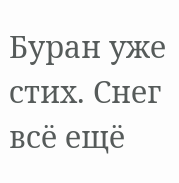Буран уже стих. Снег всё ещё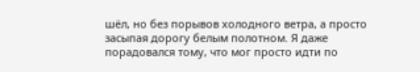шёл, но без порывов холодного ветра, а просто засыпая дорогу белым полотном. Я даже порадовался тому, что мог просто идти по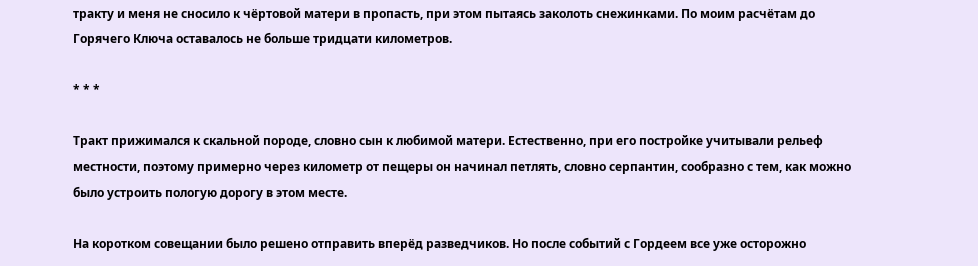тракту и меня не сносило к чёртовой матери в пропасть, при этом пытаясь заколоть снежинками. По моим расчётам до Горячего Ключа оставалось не больше тридцати километров.

* * *

Тракт прижимался к скальной породе, словно сын к любимой матери. Естественно, при его постройке учитывали рельеф местности, поэтому примерно через километр от пещеры он начинал петлять, словно серпантин, сообразно с тем, как можно было устроить пологую дорогу в этом месте.

На коротком совещании было решено отправить вперёд разведчиков. Но после событий с Гордеем все уже осторожно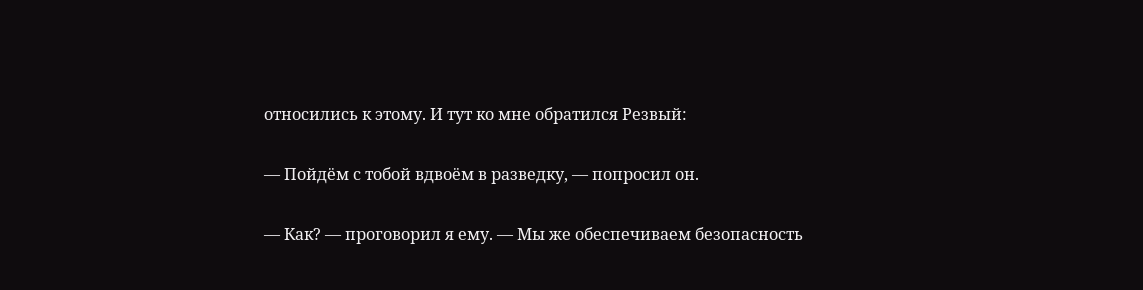относились к этому. И тут ко мне обратился Резвый:

— Пойдём с тобой вдвоём в разведку, — попросил он.

— Как? — проговорил я ему. — Мы же обеспечиваем безопасность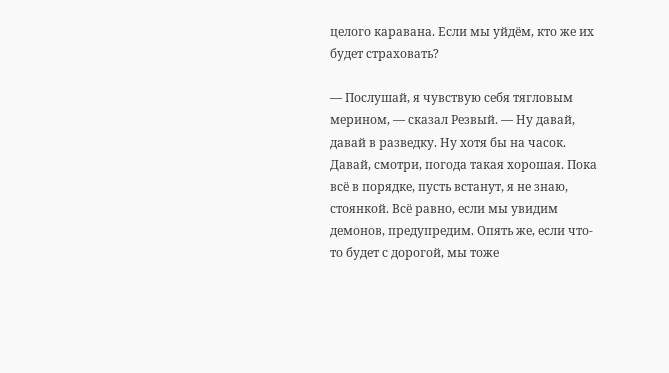целого каравана. Если мы уйдём, кто же их будет страховать?

— Послушай, я чувствую себя тягловым мерином, — сказал Резвый. — Ну давай, давай в разведку. Ну хотя бы на часок. Давай, смотри, погода такая хорошая. Пока всё в порядке, пусть встанут, я не знаю, стоянкой. Всё равно, если мы увидим демонов, предупредим. Опять же, если что-то будет с дорогой, мы тоже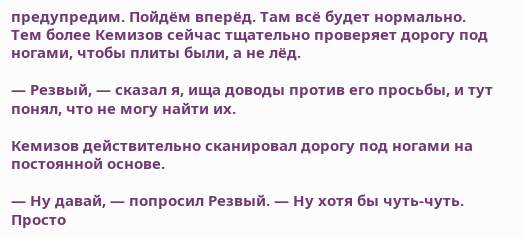предупредим. Пойдём вперёд. Там всё будет нормально. Тем более Кемизов сейчас тщательно проверяет дорогу под ногами, чтобы плиты были, а не лёд.

— Резвый, — сказал я, ища доводы против его просьбы, и тут понял, что не могу найти их.

Кемизов действительно сканировал дорогу под ногами на постоянной основе.

— Ну давай, — попросил Резвый. — Ну хотя бы чуть-чуть. Просто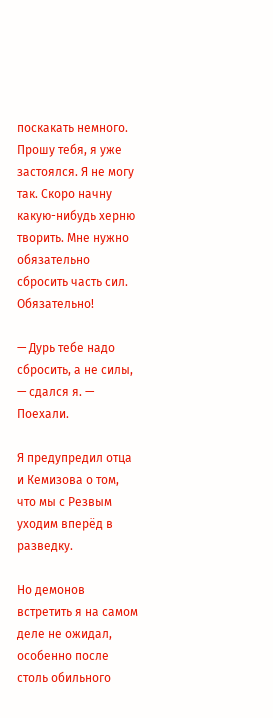поскакать немного. Прошу тебя, я уже застоялся. Я не могу так. Скоро начну какую-нибудь херню творить. Мне нужно обязательно сбросить часть сил. Обязательно!

— Дурь тебе надо сбросить, а не силы, — сдался я. — Поехали.

Я предупредил отца и Кемизова о том, что мы с Резвым уходим вперёд в разведку.

Но демонов встретить я на самом деле не ожидал, особенно после столь обильного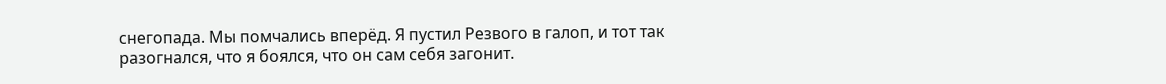снегопада. Мы помчались вперёд. Я пустил Резвого в галоп, и тот так разогнался, что я боялся, что он сам себя загонит.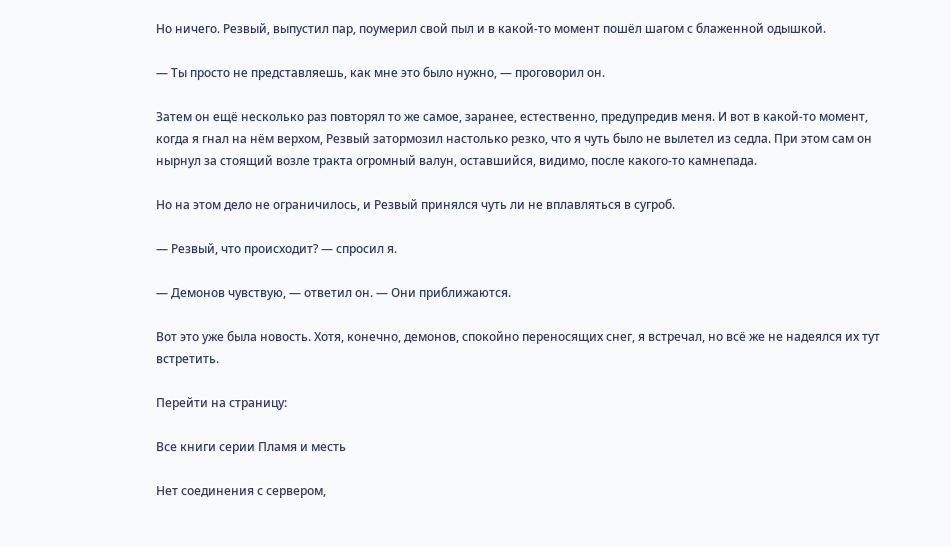Но ничего. Резвый, выпустил пар, поумерил свой пыл и в какой-то момент пошёл шагом с блаженной одышкой.

— Ты просто не представляешь, как мне это было нужно, — проговорил он.

Затем он ещё несколько раз повторял то же самое, заранее, естественно, предупредив меня. И вот в какой-то момент, когда я гнал на нём верхом, Резвый затормозил настолько резко, что я чуть было не вылетел из седла. При этом сам он нырнул за стоящий возле тракта огромный валун, оставшийся, видимо, после какого-то камнепада.

Но на этом дело не ограничилось, и Резвый принялся чуть ли не вплавляться в сугроб.

— Резвый, что происходит? — спросил я.

— Демонов чувствую, — ответил он. — Они приближаются.

Вот это уже была новость. Хотя, конечно, демонов, спокойно переносящих снег, я встречал, но всё же не надеялся их тут встретить.

Перейти на страницу:

Все книги серии Пламя и месть

Нет соединения с сервером,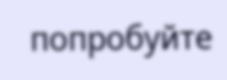попробуйте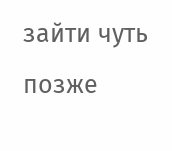зайти чуть позже